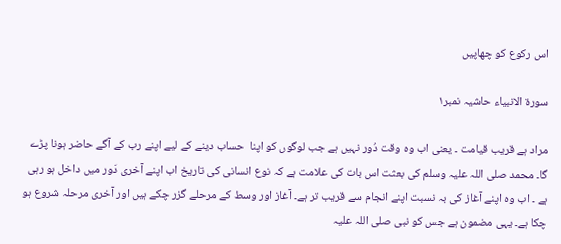اس رکوع کو چھاپیں

سورة الانبیاء حاشیہ نمبر١

مراد ہے قریب قیامت ۔ یعنی اب وہ وقت دُور نہیں ہے جب لوگوں کو اپنا  حساب دینے کے لیے اپنے رب کے آگے حاضر ہونا پڑے گا۔ محمد صلی اللہ علیہ وسلم کی بعثت اس بات کی علامت ہے کہ نوع انسانی کی تاریخ اب اپنے آخری دَور میں داخل ہو رہی ہے ۔ اب وہ اپنے آغاز کی بہ نسبت اپنے انجام سے قریب تر ہے۔ آغاز اور وسط کے مرحلے گزر چکے ہیں اور آخری مرحلہ شروع ہو چکا ہے۔ یہی مضمون ہے جس کو نبی صلی اللہ علیہ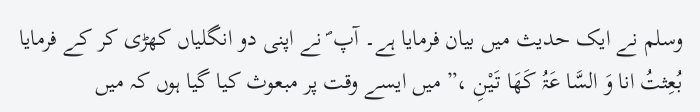وسلم نے ایک حدیث میں بیان فرمایا ہے۔ آپ ؐ نے اپنی دو انگلیاں کھڑی کر کے فرمایا   بُعِثتُ انا وَ السَّا عَۃُ کَھَا تَیْنِ ،” میں ایسے وقت پر مبعوث کیا گیا ہوں کہ میں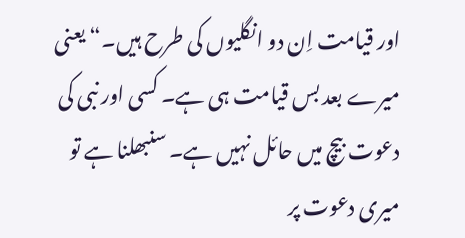اور قیامت اِن دو انگلیوں کی طرح ہیں۔“ یعنی میرے بعد بس قیامت ہی ہے۔ کسی اور نبی کی دعوت بیچ میں حائل نہیں ہے۔ سنبھلنا ہے تو میری دعوت پر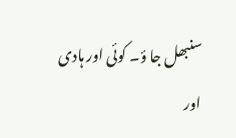سنبھل جا ؤ۔ کوئی اور ہادی اور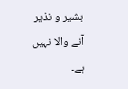بشیر و نذیر آنے والا نہیں ہے۔